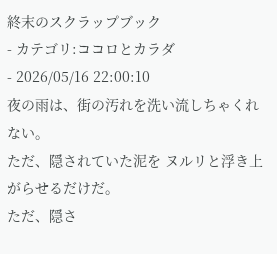終末のスクラップブック
- カテゴリ:ココロとカラダ
- 2026/05/16 22:00:10
夜の雨は、街の汚れを洗い流しちゃくれない。
ただ、隠されていた泥を ヌルリと浮き上がらせるだけだ。
ただ、隠さ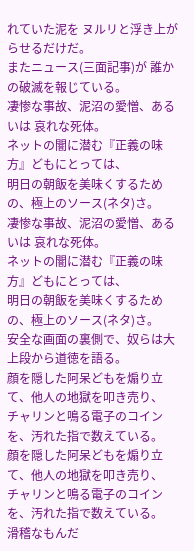れていた泥を ヌルリと浮き上がらせるだけだ。
またニュース(三面記事)が 誰かの破滅を報じている。
凄惨な事故、泥沼の愛憎、あるいは 哀れな死体。
ネットの闇に潜む『正義の味方』どもにとっては、
明日の朝飯を美味くするための、極上のソース(ネタ)さ。
凄惨な事故、泥沼の愛憎、あるいは 哀れな死体。
ネットの闇に潜む『正義の味方』どもにとっては、
明日の朝飯を美味くするための、極上のソース(ネタ)さ。
安全な画面の裏側で、奴らは大上段から道徳を語る。
顔を隠した阿呆どもを煽り立て、他人の地獄を叩き売り、
チャリンと鳴る電子のコインを、汚れた指で数えている。
顔を隠した阿呆どもを煽り立て、他人の地獄を叩き売り、
チャリンと鳴る電子のコインを、汚れた指で数えている。
滑稽なもんだ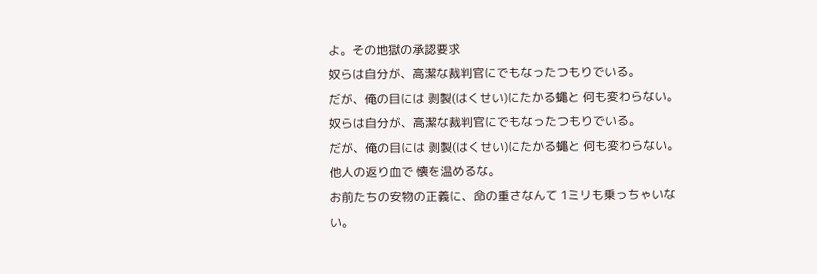よ。その地獄の承認要求
奴らは自分が、高潔な裁判官にでもなったつもりでいる。
だが、俺の目には 剥製(はくせい)にたかる蠅と 何も変わらない。
奴らは自分が、高潔な裁判官にでもなったつもりでいる。
だが、俺の目には 剥製(はくせい)にたかる蠅と 何も変わらない。
他人の返り血で 懐を温めるな。
お前たちの安物の正義に、命の重さなんて 1ミリも乗っちゃいない。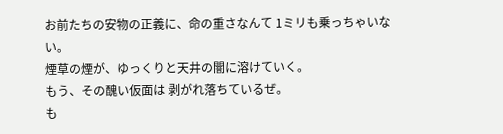お前たちの安物の正義に、命の重さなんて 1ミリも乗っちゃいない。
煙草の煙が、ゆっくりと天井の闇に溶けていく。
もう、その醜い仮面は 剥がれ落ちているぜ。
も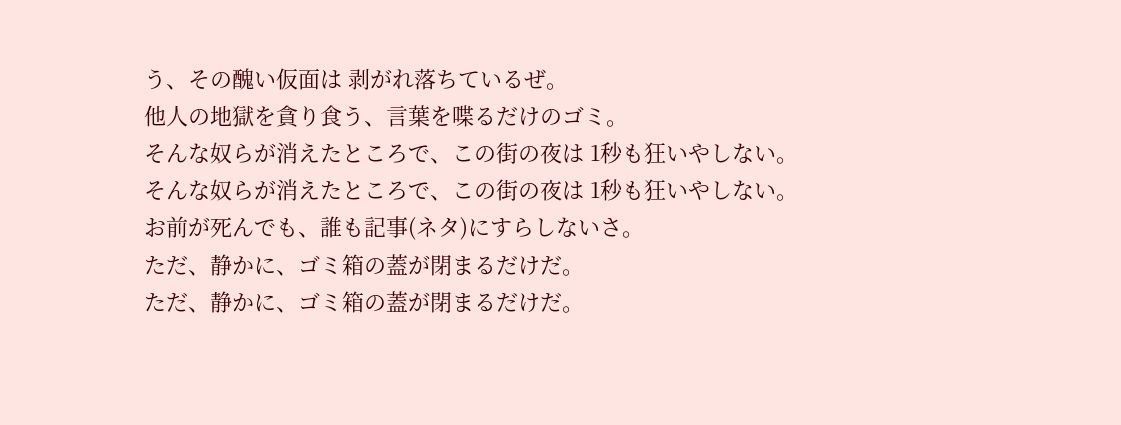う、その醜い仮面は 剥がれ落ちているぜ。
他人の地獄を貪り食う、言葉を喋るだけのゴミ。
そんな奴らが消えたところで、この街の夜は 1秒も狂いやしない。
そんな奴らが消えたところで、この街の夜は 1秒も狂いやしない。
お前が死んでも、誰も記事(ネタ)にすらしないさ。
ただ、静かに、ゴミ箱の蓋が閉まるだけだ。
ただ、静かに、ゴミ箱の蓋が閉まるだけだ。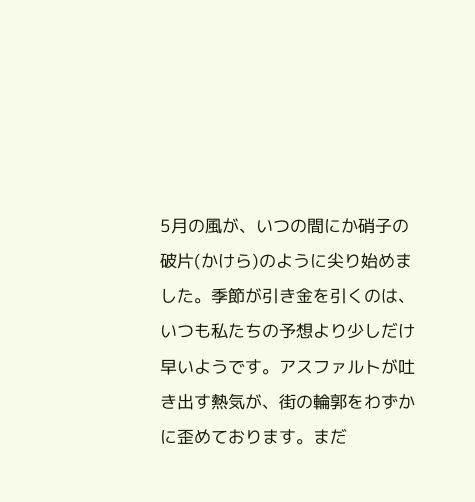5月の風が、いつの間にか硝子の破片(かけら)のように尖り始めました。季節が引き金を引くのは、いつも私たちの予想より少しだけ早いようです。アスファルトが吐き出す熱気が、街の輪郭をわずかに歪めております。まだ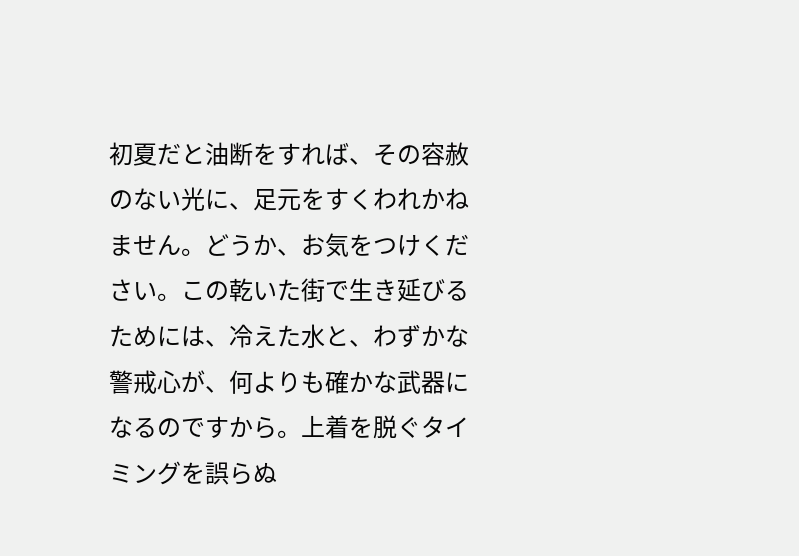初夏だと油断をすれば、その容赦のない光に、足元をすくわれかねません。どうか、お気をつけください。この乾いた街で生き延びるためには、冷えた水と、わずかな警戒心が、何よりも確かな武器になるのですから。上着を脱ぐタイミングを誤らぬ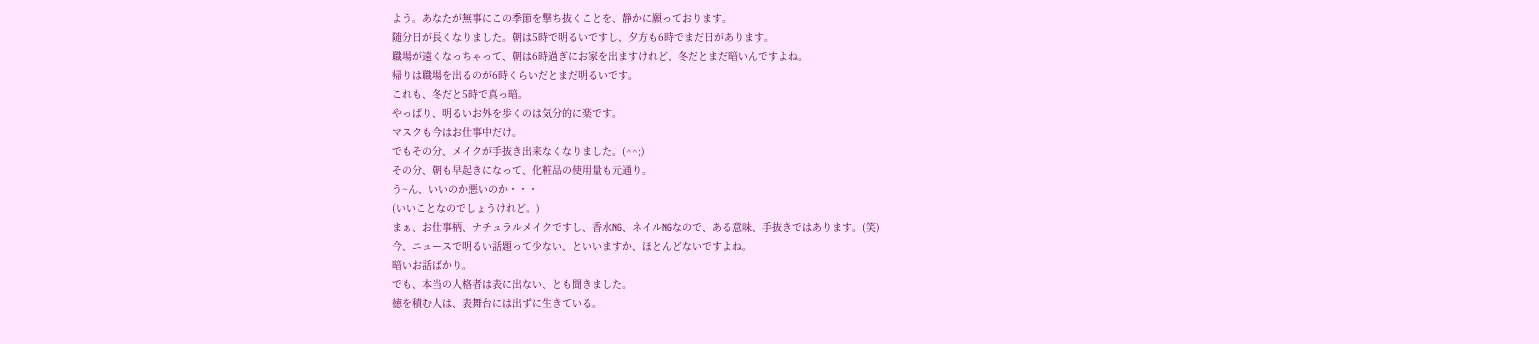よう。あなたが無事にこの季節を撃ち抜くことを、静かに願っております。
随分日が長くなりました。朝は5時で明るいですし、夕方も6時でまだ日があります。
職場が遠くなっちゃって、朝は6時過ぎにお家を出ますけれど、冬だとまだ暗いんですよね。
帰りは職場を出るのが6時くらいだとまだ明るいです。
これも、冬だと5時で真っ暗。
やっぱり、明るいお外を歩くのは気分的に楽です。
マスクも今はお仕事中だけ。
でもその分、メイクが手抜き出来なくなりました。(^^;)
その分、朝も早起きになって、化粧品の使用量も元通り。
う~ん、いいのか悪いのか・・・
(いいことなのでしょうけれど。)
まぁ、お仕事柄、ナチュラルメイクですし、香水NG、ネイルNGなので、ある意味、手抜きではあります。(笑)
今、ニュースで明るい話題って少ない、といいますか、ほとんどないですよね。
暗いお話ばかり。
でも、本当の人格者は表に出ない、とも聞きました。
徳を積む人は、表舞台には出ずに生きている。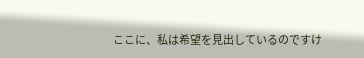ここに、私は希望を見出しているのですけ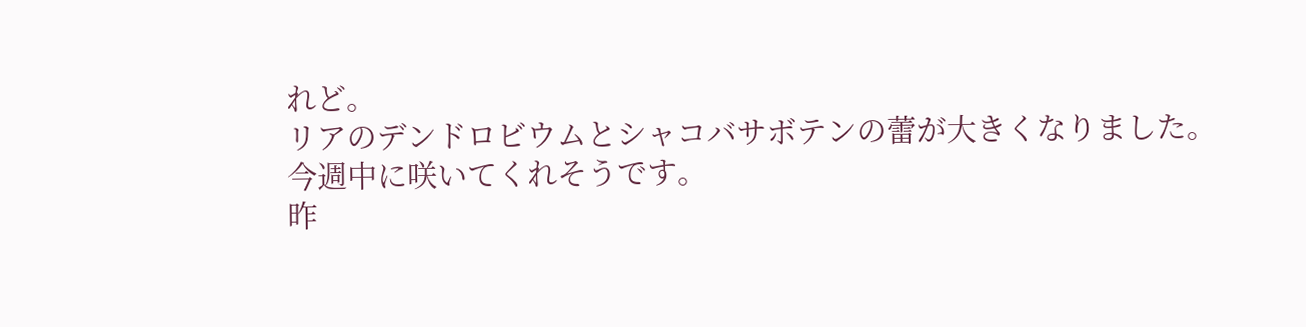れど。
リアのデンドロビウムとシャコバサボテンの蕾が大きくなりました。
今週中に咲いてくれそうです。
昨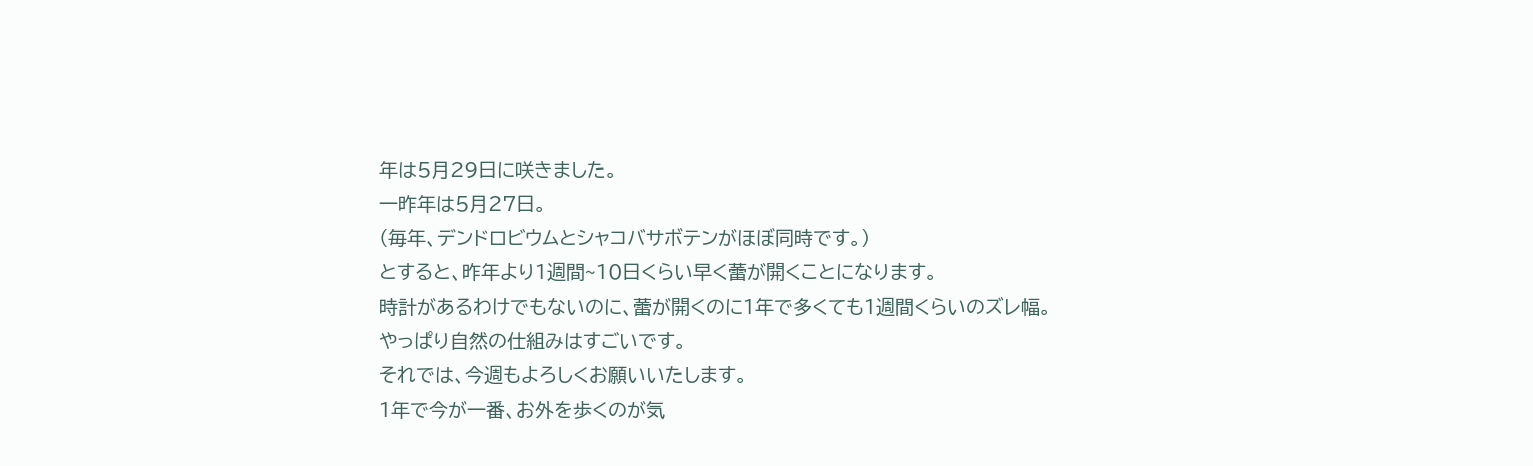年は5月29日に咲きました。
一昨年は5月27日。
(毎年、デンドロビウムとシャコバサボテンがほぼ同時です。)
とすると、昨年より1週間~10日くらい早く蕾が開くことになります。
時計があるわけでもないのに、蕾が開くのに1年で多くても1週間くらいのズレ幅。
やっぱり自然の仕組みはすごいです。
それでは、今週もよろしくお願いいたします。
1年で今が一番、お外を歩くのが気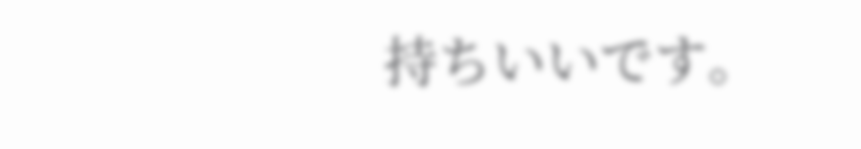持ちいいです。